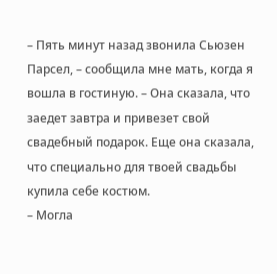– Пять минут назад звонила Сьюзен Парсел, – сообщила мне мать, когда я вошла в гостиную. – Она сказала, что заедет завтра и привезет свой свадебный подарок. Еще она сказала, что специально для твоей свадьбы купила себе костюм.
– Могла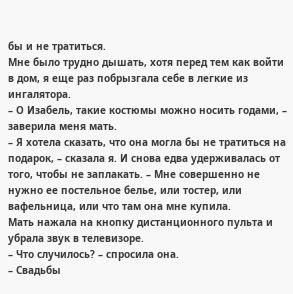бы и не тратиться.
Мне было трудно дышать, хотя перед тем как войти в дом, я еще раз побрызгала себе в легкие из ингалятора.
– О Изабель, такие костюмы можно носить годами, – заверила меня мать.
– Я хотела сказать, что она могла бы не тратиться на подарок, – сказала я. И снова едва удерживалась от того, чтобы не заплакать. – Мне совершенно не нужно ее постельное белье, или тостер, или вафельница, или что там она мне купила.
Мать нажала на кнопку дистанционного пульта и убрала звук в телевизоре.
– Что случилось? – спросила она.
– Свадьбы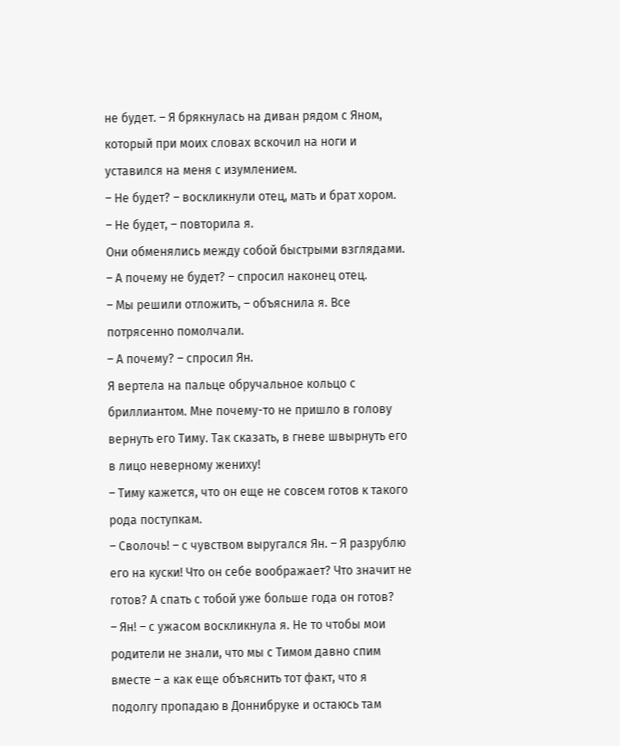не будет. – Я брякнулась на диван рядом с Яном, который при моих словах вскочил на ноги и уставился на меня с изумлением.
– Не будет? – воскликнули отец, мать и брат хором.
– Не будет, – повторила я.
Они обменялись между собой быстрыми взглядами.
– А почему не будет? – спросил наконец отец.
– Мы решили отложить, – объяснила я. Все потрясенно помолчали.
– А почему? – спросил Ян.
Я вертела на пальце обручальное кольцо с бриллиантом. Мне почему-то не пришло в голову вернуть его Тиму. Так сказать, в гневе швырнуть его в лицо неверному жениху!
– Тиму кажется, что он еще не совсем готов к такого рода поступкам.
– Сволочь! – с чувством выругался Ян. – Я разрублю его на куски! Что он себе воображает? Что значит не готов? А спать с тобой уже больше года он готов?
– Ян! – с ужасом воскликнула я. Не то чтобы мои родители не знали, что мы с Тимом давно спим вместе – а как еще объяснить тот факт, что я подолгу пропадаю в Доннибруке и остаюсь там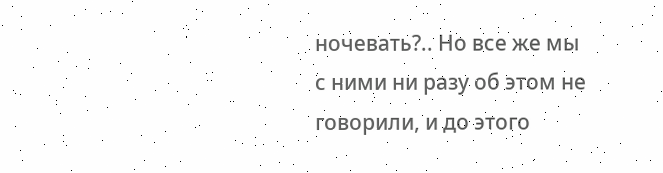ночевать?.. Но все же мы с ними ни разу об этом не говорили, и до этого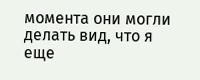момента они могли делать вид, что я еще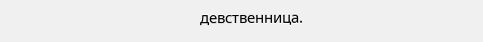девственница.